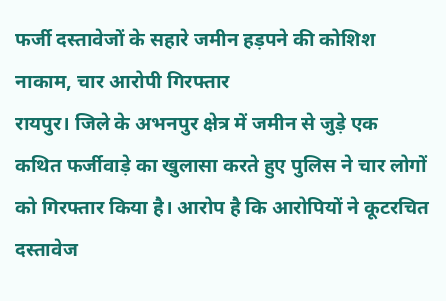फर्जी दस्तावेजों के सहारे जमीन हड़पने की कोशिश नाकाम, चार आरोपी गिरफ्तार
रायपुर। जिले के अभनपुर क्षेत्र में जमीन से जुड़े एक कथित फर्जीवाड़े का खुलासा करते हुए पुलिस ने चार लोगों को गिरफ्तार किया है। आरोप है कि आरोपियों ने कूटरचित दस्तावेज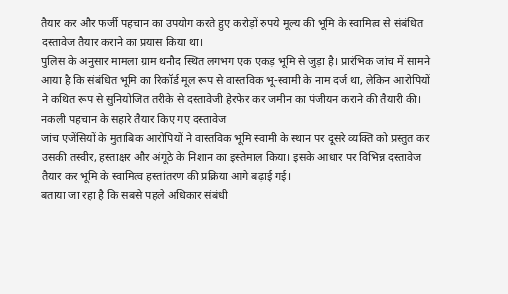तैयार कर और फर्जी पहचान का उपयोग करते हुए करोड़ों रुपये मूल्य की भूमि के स्वामित्व से संबंधित दस्तावेज तैयार कराने का प्रयास किया था।
पुलिस के अनुसार मामला ग्राम थनौद स्थित लगभग एक एकड़ भूमि से जुड़ा है। प्रारंभिक जांच में सामने आया है कि संबंधित भूमि का रिकॉर्ड मूल रूप से वास्तविक भू-स्वामी के नाम दर्ज था, लेकिन आरोपियों ने कथित रूप से सुनियोजित तरीके से दस्तावेजी हेरफेर कर जमीन का पंजीयन कराने की तैयारी की।
नकली पहचान के सहारे तैयार किए गए दस्तावेज
जांच एजेंसियों के मुताबिक आरोपियों ने वास्तविक भूमि स्वामी के स्थान पर दूसरे व्यक्ति को प्रस्तुत कर उसकी तस्वीर, हस्ताक्षर और अंगूठे के निशान का इस्तेमाल किया। इसके आधार पर विभिन्न दस्तावेज तैयार कर भूमि के स्वामित्व हस्तांतरण की प्रक्रिया आगे बढ़ाई गई।
बताया जा रहा है कि सबसे पहले अधिकार संबंधी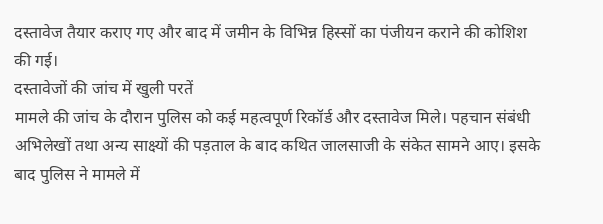दस्तावेज तैयार कराए गए और बाद में जमीन के विभिन्न हिस्सों का पंजीयन कराने की कोशिश की गई।
दस्तावेजों की जांच में खुली परतें
मामले की जांच के दौरान पुलिस को कई महत्वपूर्ण रिकॉर्ड और दस्तावेज मिले। पहचान संबंधी अभिलेखों तथा अन्य साक्ष्यों की पड़ताल के बाद कथित जालसाजी के संकेत सामने आए। इसके बाद पुलिस ने मामले में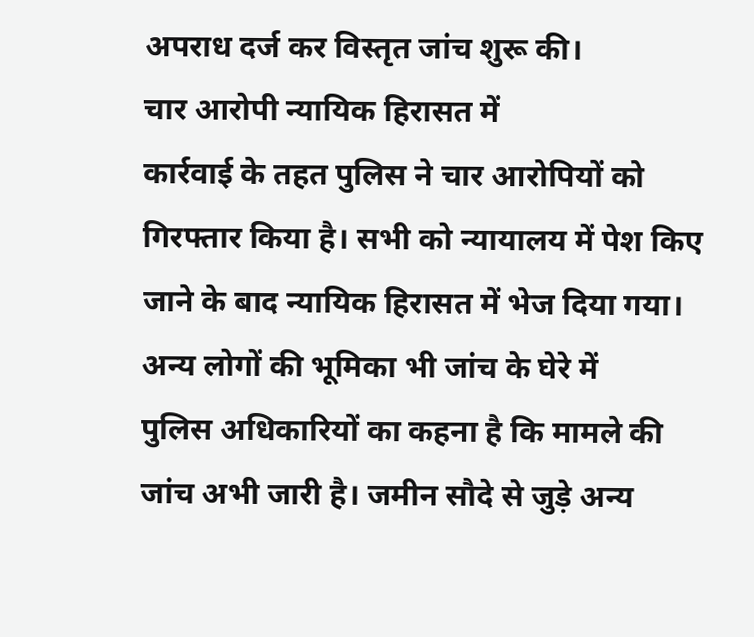अपराध दर्ज कर विस्तृत जांच शुरू की।
चार आरोपी न्यायिक हिरासत में
कार्रवाई के तहत पुलिस ने चार आरोपियों को गिरफ्तार किया है। सभी को न्यायालय में पेश किए जाने के बाद न्यायिक हिरासत में भेज दिया गया।
अन्य लोगों की भूमिका भी जांच के घेरे में
पुलिस अधिकारियों का कहना है कि मामले की जांच अभी जारी है। जमीन सौदे से जुड़े अन्य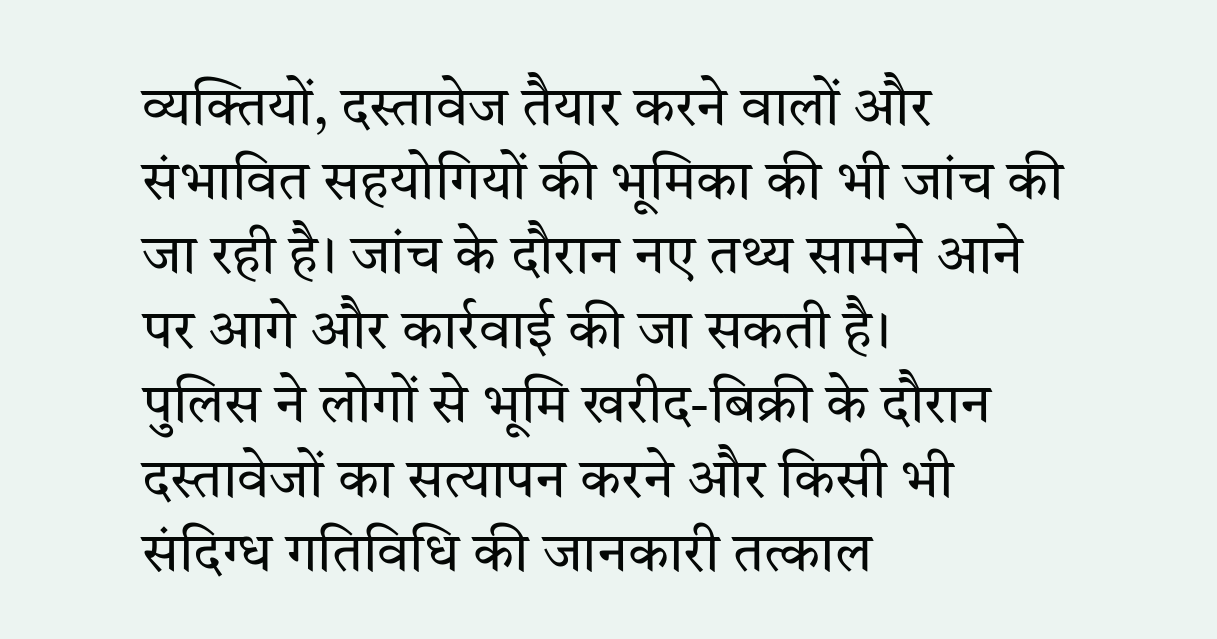व्यक्तियों, दस्तावेज तैयार करने वालों और संभावित सहयोगियों की भूमिका की भी जांच की जा रही है। जांच के दौरान नए तथ्य सामने आने पर आगे और कार्रवाई की जा सकती है।
पुलिस ने लोगों से भूमि खरीद-बिक्री के दौरान दस्तावेजों का सत्यापन करने और किसी भी संदिग्ध गतिविधि की जानकारी तत्काल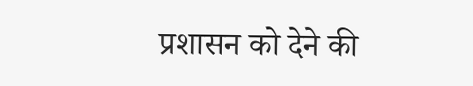प्रशासन को देने की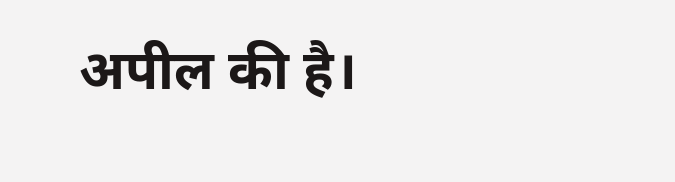अपील की है।